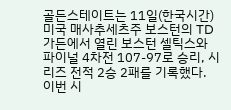골든스테이트는 11일(한국시간) 미국 매사추세츠주 보스턴의 TD가든에서 열린 보스턴 셀틱스와 파이널 4차전 107-97로 승리, 시리즈 전적 2승 2패를 기록했다.
이번 시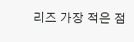리즈 가장 적은 점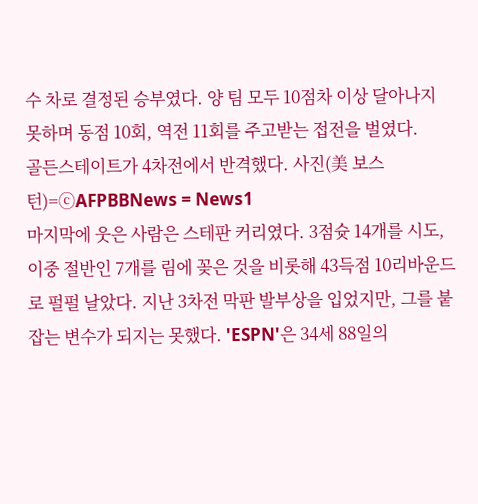수 차로 결정된 승부였다. 양 팀 모두 10점차 이상 달아나지 못하며 동점 10회, 역전 11회를 주고받는 접전을 벌였다.
골든스테이트가 4차전에서 반격했다. 사진(美 보스턴)=ⓒAFPBBNews = News1
마지막에 웃은 사람은 스테판 커리였다. 3점슛 14개를 시도, 이중 절반인 7개를 림에 꽂은 것을 비롯해 43득점 10리바운드로 펄펄 날았다. 지난 3차전 막판 발부상을 입었지만, 그를 붙잡는 변수가 되지는 못했다. 'ESPN'은 34세 88일의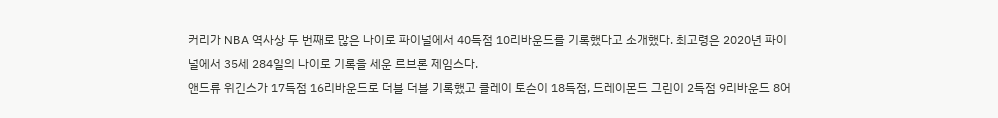커리가 NBA 역사상 두 번째로 많은 나이로 파이널에서 40득점 10리바운드를 기록했다고 소개했다. 최고령은 2020년 파이널에서 35세 284일의 나이로 기록을 세운 르브론 제임스다.
앤드류 위긴스가 17득점 16리바운드로 더블 더블 기록했고 클레이 토슨이 18득점, 드레이몬드 그린이 2득점 9리바운드 8어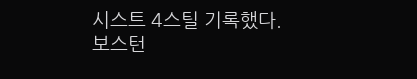시스트 4스틸 기록했다.
보스턴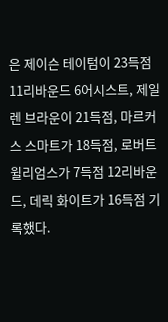은 제이슨 테이텀이 23득점 11리바운드 6어시스트, 제일렌 브라운이 21득점, 마르커스 스마트가 18득점, 로버트 윌리엄스가 7득점 12리바운드, 데릭 화이트가 16득점 기록했다.